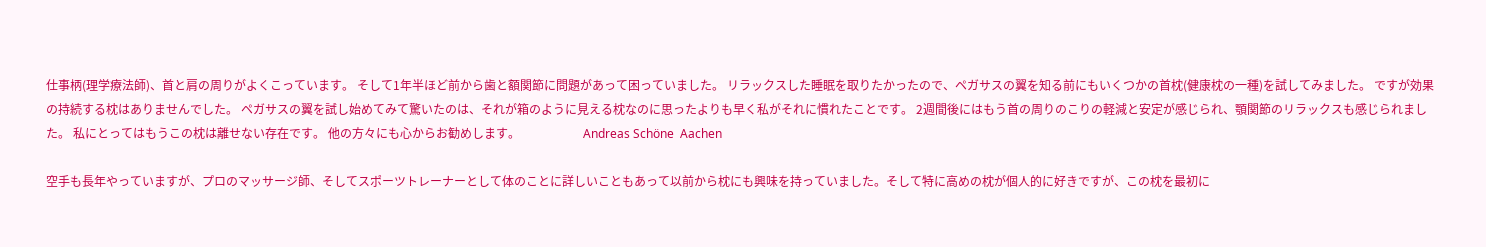仕事柄(理学療法師)、首と肩の周りがよくこっています。 そして1年半ほど前から歯と額関節に問題があって困っていました。 リラックスした睡眠を取りたかったので、ペガサスの翼を知る前にもいくつかの首枕(健康枕の一種)を試してみました。 ですが効果の持続する枕はありませんでした。 ペガサスの翼を試し始めてみて驚いたのは、それが箱のように見える枕なのに思ったよりも早く私がそれに慣れたことです。 2週間後にはもう首の周りのこりの軽減と安定が感じられ、顎関節のリラックスも感じられました。 私にとってはもうこの枕は離せない存在です。 他の方々にも心からお勧めします。                     Andreas Schöne  Aachen

空手も長年やっていますが、プロのマッサージ師、そしてスポーツトレーナーとして体のことに詳しいこともあって以前から枕にも興味を持っていました。そして特に高めの枕が個人的に好きですが、この枕を最初に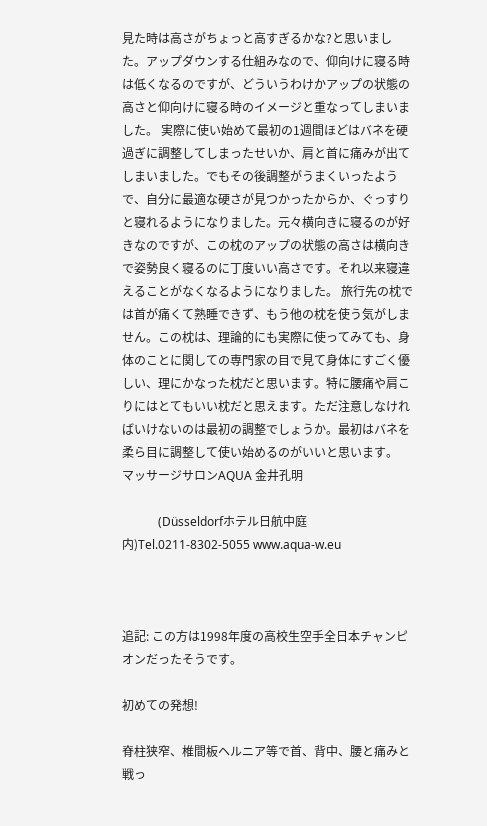見た時は高さがちょっと高すぎるかな?と思いました。アップダウンする仕組みなので、仰向けに寝る時は低くなるのですが、どういうわけかアップの状態の高さと仰向けに寝る時のイメージと重なってしまいました。 実際に使い始めて最初の1週間ほどはバネを硬過ぎに調整してしまったせいか、肩と首に痛みが出てしまいました。でもその後調整がうまくいったようで、自分に最適な硬さが見つかったからか、ぐっすりと寝れるようになりました。元々横向きに寝るのが好きなのですが、この枕のアップの状態の高さは横向きで姿勢良く寝るのに丁度いい高さです。それ以来寝違えることがなくなるようになりました。 旅行先の枕では首が痛くて熟睡できず、もう他の枕を使う気がしません。この枕は、理論的にも実際に使ってみても、身体のことに関しての専門家の目で見て身体にすごく優しい、理にかなった枕だと思います。特に腰痛や肩こりにはとてもいい枕だと思えます。ただ注意しなければいけないのは最初の調整でしょうか。最初はバネを柔ら目に調整して使い始めるのがいいと思います。          マッサージサロンAQUA 金井孔明

            (Düsseldorfホテル日航中庭内)Tel.0211-8302-5055 www.aqua-w.eu



追記: この方は1998年度の高校生空手全日本チャンピオンだったそうです。

初めての発想!

脊柱狭窄、椎間板ヘルニア等で首、背中、腰と痛みと戦っ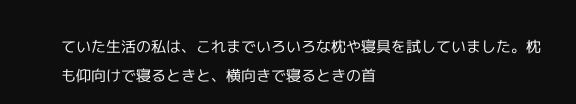ていた生活の私は、これまでいろいろな枕や寝具を試していました。枕も仰向けで寝るときと、横向きで寝るときの首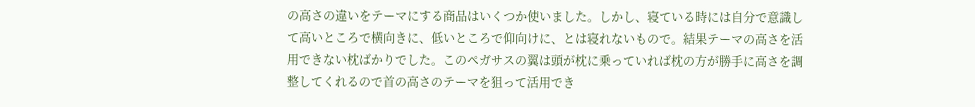の高さの違いをテーマにする商品はいくつか使いました。しかし、寝ている時には自分で意識して高いところで横向きに、低いところで仰向けに、とは寝れないもので。結果テーマの高さを活用できない枕ばかりでした。このペガサスの翼は頭が枕に乗っていれば枕の方が勝手に高さを調整してくれるので首の高さのテーマを狙って活用でき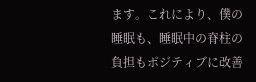ます。これにより、僕の睡眠も、睡眠中の脊柱の負担もポジティブに改善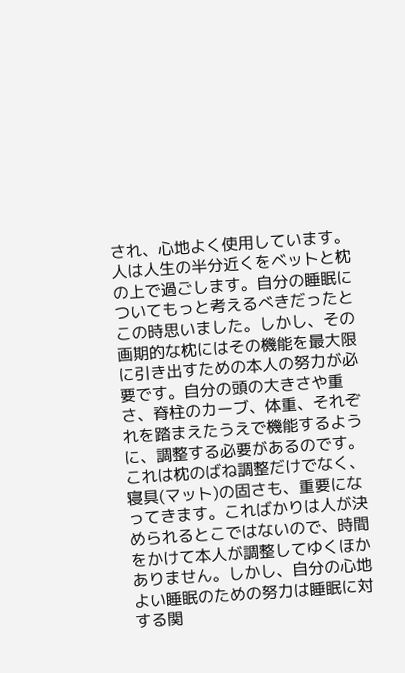され、心地よく使用しています。人は人生の半分近くをベットと枕の上で過ごします。自分の睡眠についてもっと考えるべきだったとこの時思いました。しかし、その画期的な枕にはその機能を最大限に引き出すための本人の努力が必要です。自分の頭の大きさや重さ、脊柱のカーブ、体重、それぞれを踏まえたうえで機能するように、調整する必要があるのです。これは枕のばね調整だけでなく、寝具(マット)の固さも、重要になってきます。こればかりは人が決められるとこではないので、時間をかけて本人が調整してゆくほかありません。しかし、自分の心地よい睡眠のための努力は睡眠に対する関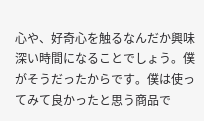心や、好奇心を触るなんだか興味深い時間になることでしょう。僕がそうだったからです。僕は使ってみて良かったと思う商品で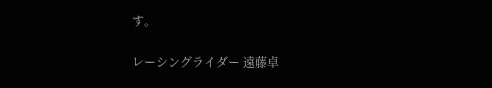す。

レーシングライダー 遠藤卓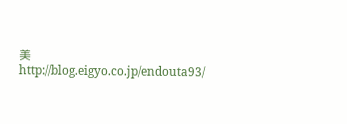美                           http://blog.eigyo.co.jp/endouta93/